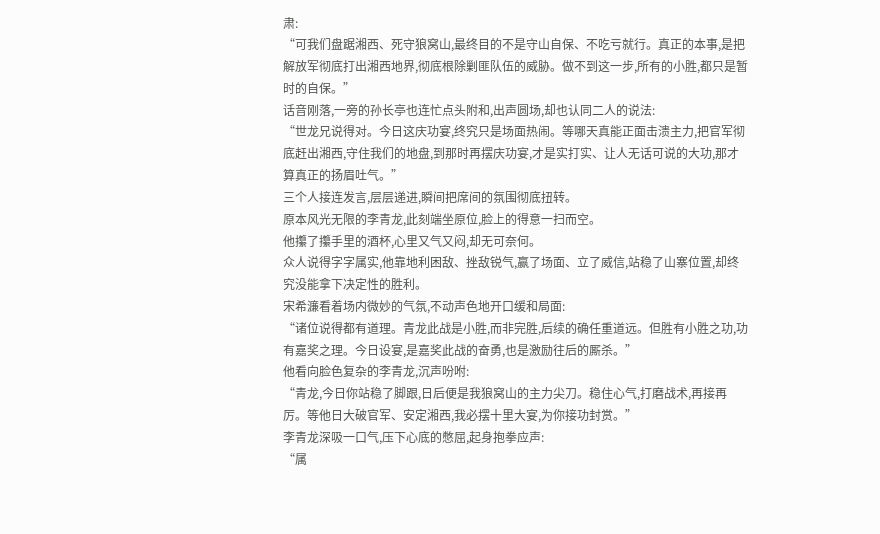肃:
“可我们盘踞湘西、死守狼窝山,最终目的不是守山自保、不吃亏就行。真正的本事,是把解放军彻底打出湘西地界,彻底根除剿匪队伍的威胁。做不到这一步,所有的小胜,都只是暂时的自保。”
话音刚落,一旁的孙长亭也连忙点头附和,出声圆场,却也认同二人的说法:
“世龙兄说得对。今日这庆功宴,终究只是场面热闹。等哪天真能正面击溃主力,把官军彻底赶出湘西,守住我们的地盘,到那时再摆庆功宴,才是实打实、让人无话可说的大功,那才算真正的扬眉吐气。”
三个人接连发言,层层递进,瞬间把席间的氛围彻底扭转。
原本风光无限的李青龙,此刻端坐原位,脸上的得意一扫而空。
他攥了攥手里的酒杯,心里又气又闷,却无可奈何。
众人说得字字属实,他靠地利困敌、挫敌锐气,赢了场面、立了威信,站稳了山寨位置,却终究没能拿下决定性的胜利。
宋希濂看着场内微妙的气氛,不动声色地开口缓和局面:
“诸位说得都有道理。青龙此战是小胜,而非完胜,后续的确任重道远。但胜有小胜之功,功有嘉奖之理。今日设宴,是嘉奖此战的奋勇,也是激励往后的厮杀。”
他看向脸色复杂的李青龙,沉声吩咐:
“青龙,今日你站稳了脚跟,日后便是我狼窝山的主力尖刀。稳住心气,打磨战术,再接再厉。等他日大破官军、安定湘西,我必摆十里大宴,为你接功封赏。”
李青龙深吸一口气,压下心底的憋屈,起身抱拳应声:
“属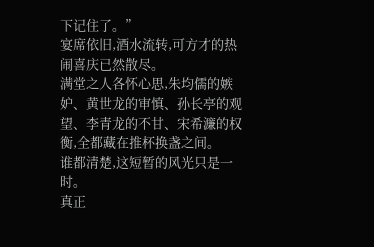下记住了。”
宴席依旧,酒水流转,可方才的热闹喜庆已然散尽。
满堂之人各怀心思,朱均儒的嫉妒、黄世龙的审慎、孙长亭的观望、李青龙的不甘、宋希濂的权衡,全都藏在推杯换盏之间。
谁都清楚,这短暂的风光只是一时。
真正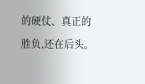的硬仗、真正的胜负,还在后头。